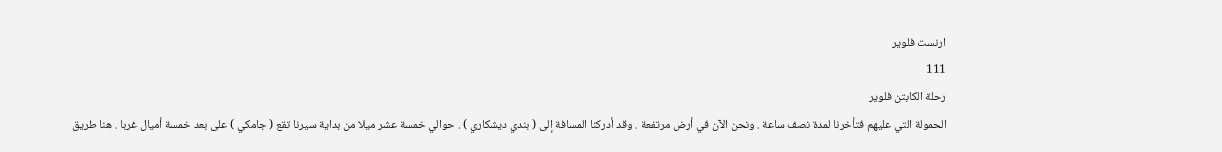ارنست فلوير
111
رحلة الكابتن فلوير
الحمولة التي عليهم فتأخرنا لمدة نصف ساعة . ونحن الآن في أرض مرتفعة . وقد أدركنا المسافة إلى ( بندي ديشكاري ) . حوالي خمسة عشر ميلا من بداية سيرنا تقع ( جامكي ) على بعد خمسة أميال غربا . هنا طريق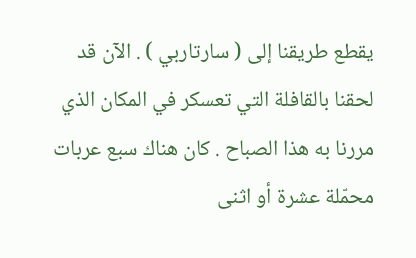يقطع طريقنا إلى ( سارتاربي ) . الآن قد لحقنا بالقافلة التي تعسكر في المكان الذي مررنا به هذا الصباح . كان هناك سبع عربات محمّلة عشرة أو اثنى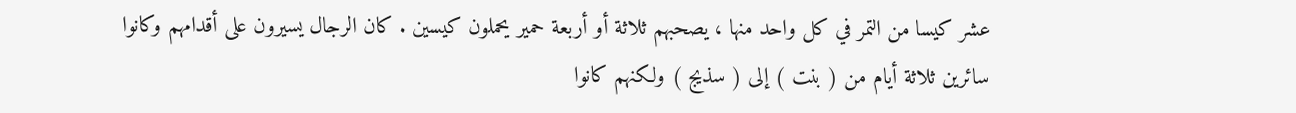عشر كيسا من التمر في كل واحد منها ، يصحبهم ثلاثة أو أربعة حمير يحملون كيسين . كان الرجال يسيرون على أقدامهم وكانوا سائرين ثلاثة أيام من ( بنت ) إلى ( سذيج ) ولكنهم كانوا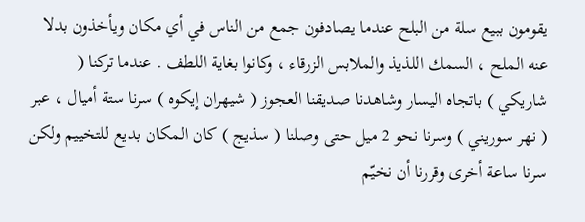يقومون ببيع سلة من البلح عندما يصادفون جمع من الناس في أي مكان ويأخذون بدلا عنه الملح ، السمك اللذيذ والملابس الزرقاء ، وكانوا بغاية اللطف . عندما تركنا ( شاريكي ) باتجاه اليسار وشاهدنا صديقنا العجوز ( شيهران إيكوه ) سرنا ستة أميال ، عبر ( نهر سوريني ) وسرنا نحو 2 ميل حتى وصلنا ( سذيج ) كان المكان بديع للتخييم ولكن سرنا ساعة أخرى وقررنا أن نخيّم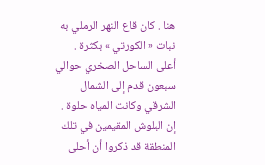هنا . كان قاع النهر الرملي به نبات « الكورتي » بكثرة . أعلى الساحل الصخري حوالي سبعون قدم إلى الشمال الشرقي وكانت المياه حلوة . إن البلوش المقيمين في تلك المنطقة قد ذكروا أن أحلى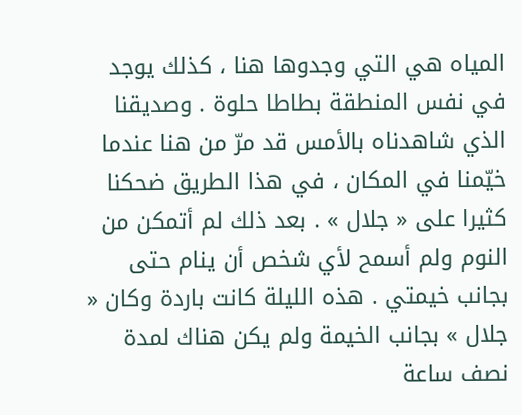المياه هي التي وجدوها هنا ، كذلك يوجد في نفس المنطقة بطاطا حلوة . وصديقنا الذي شاهدناه بالأمس قد مرّ من هنا عندما خيّمنا في المكان ، في هذا الطريق ضحكنا كثيرا على « جلال » . بعد ذلك لم أتمكن من النوم ولم أسمح لأي شخص أن ينام حتى بجانب خيمتي . هذه الليلة كانت باردة وكان « جلال » بجانب الخيمة ولم يكن هناك لمدة نصف ساعة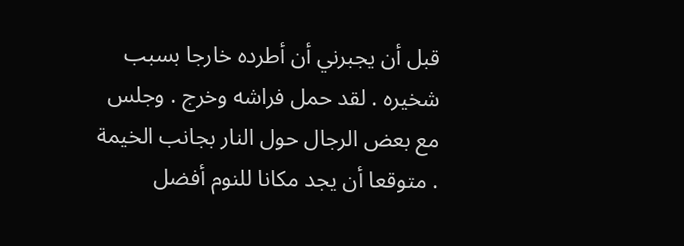قبل أن يجبرني أن أطرده خارجا بسبب شخيره . لقد حمل فراشه وخرج . وجلس مع بعض الرجال حول النار بجانب الخيمة . متوقعا أن يجد مكانا للنوم أفضل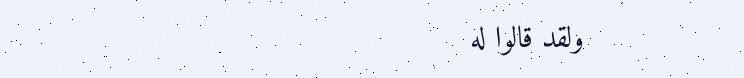ولقد قالوا له